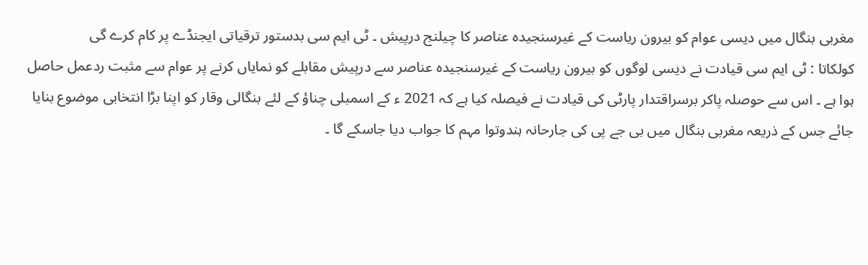مغربی بنگال میں دیسی عوام کو بیرون ریاست کے غیرسنجیدہ عناصر کا چیلنج درپیش ۔ ٹی ایم سی بدستور ترقیاتی ایجنڈے پر کام کرے گی
کولکاتا : ٹی ایم سی قیادت نے دیسی لوگوں کو بیرون ریاست کے غیرسنجیدہ عناصر سے درپیش مقابلے کو نمایاں کرنے پر عوام سے مثبت ردعمل حاصل ہوا ہے ۔ اس سے حوصلہ پاکر برسراقتدار پارٹی کی قیادت نے فیصلہ کیا ہے کہ 2021 ء کے اسمبلی چناؤ کے لئے بنگالی وقار کو اپنا بڑا انتخابی موضوع بنایا جائے جس کے ذریعہ مغربی بنگال میں بی جے پی کی جارحانہ ہندوتوا مہم کا جواب دیا جاسکے گا ۔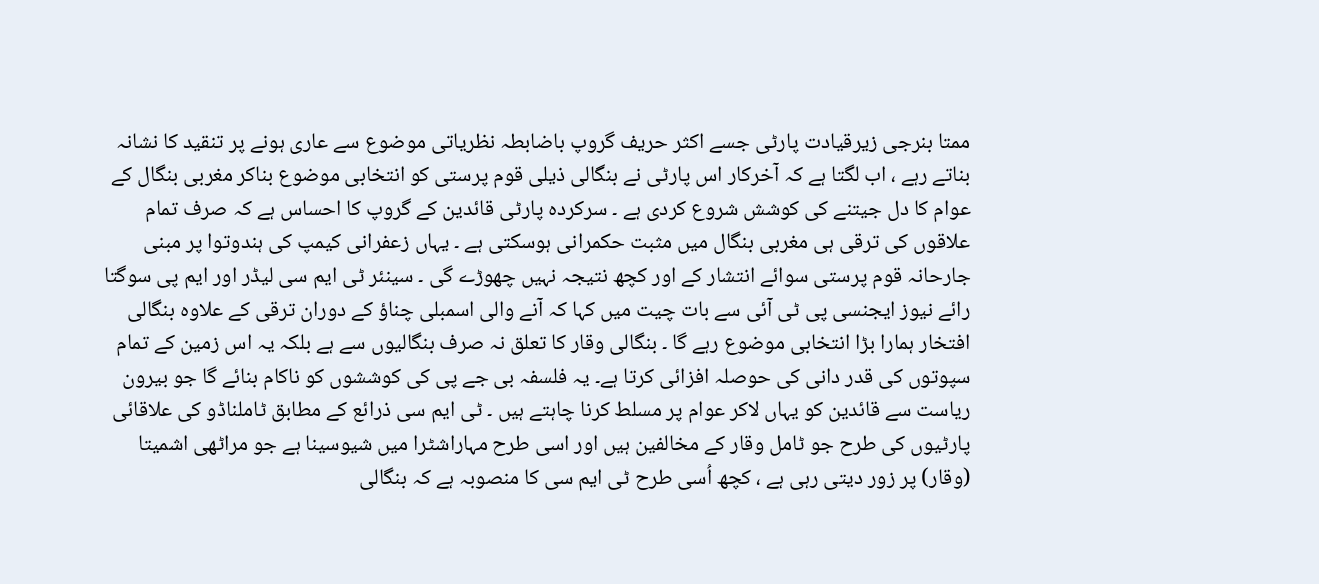ممتا بنرجی زیرقیادت پارٹی جسے اکثر حریف گروپ باضابطہ نظریاتی موضوع سے عاری ہونے پر تنقید کا نشانہ بناتے رہے ، اب لگتا ہے کہ آخرکار اس پارٹی نے بنگالی ذیلی قوم پرستی کو انتخابی موضوع بناکر مغربی بنگال کے عوام کا دل جیتنے کی کوشش شروع کردی ہے ۔ سرکردہ پارٹی قائدین کے گروپ کا احساس ہے کہ صرف تمام علاقوں کی ترقی ہی مغربی بنگال میں مثبت حکمرانی ہوسکتی ہے ۔ یہاں زعفرانی کیمپ کی ہندوتوا پر مبنی جارحانہ قوم پرستی سوائے انتشار کے اور کچھ نتیجہ نہیں چھوڑے گی ۔ سینئر ٹی ایم سی لیڈر اور ایم پی سوگتا رائے نیوز ایجنسی پی ٹی آئی سے بات چیت میں کہا کہ آنے والی اسمبلی چناؤ کے دوران ترقی کے علاوہ بنگالی افتخار ہمارا بڑا انتخابی موضوع رہے گا ۔ بنگالی وقار کا تعلق نہ صرف بنگالیوں سے ہے بلکہ یہ اس زمین کے تمام سپوتوں کی قدر دانی کی حوصلہ افزائی کرتا ہے۔ یہ فلسفہ بی جے پی کی کوششوں کو ناکام بنائے گا جو بیرون ریاست سے قائدین کو یہاں لاکر عوام پر مسلط کرنا چاہتے ہیں ۔ ٹی ایم سی ذرائع کے مطابق ٹاملناڈو کی علاقائی پارٹیوں کی طرح جو ٹامل وقار کے مخالفین ہیں اور اسی طرح مہاراشٹرا میں شیوسینا ہے جو مراٹھی اشمیتا (وقار) پر زور دیتی رہی ہے ، کچھ اُسی طرح ٹی ایم سی کا منصوبہ ہے کہ بنگالی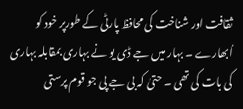ثقافت اور شناخت کی محافظ پارٹی کے طورپر خود کو اُبھارے ۔ بہار میں جے ڈی یو نے بہاری بمقابلہ بہاری کی بات کی تھی ۔ حتیٰ کہ بی جے پی جو قوم پرستی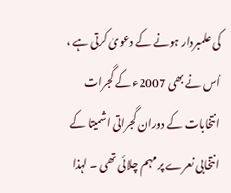کی علمبردار ہونے کے دعویٰ کرتی ہے ، اُس نے بھی 2007ء کے گجرات انتخابات کے دوران گجراتی اشمیتا کے انتخابی نعرے پر مہم چلائی تھی ۔ لہذا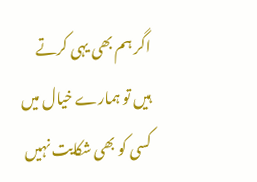اگر ہم بھی یہی کرتے ہیں تو ہمارے خیال میں کسی کو بھی شکایت نہیں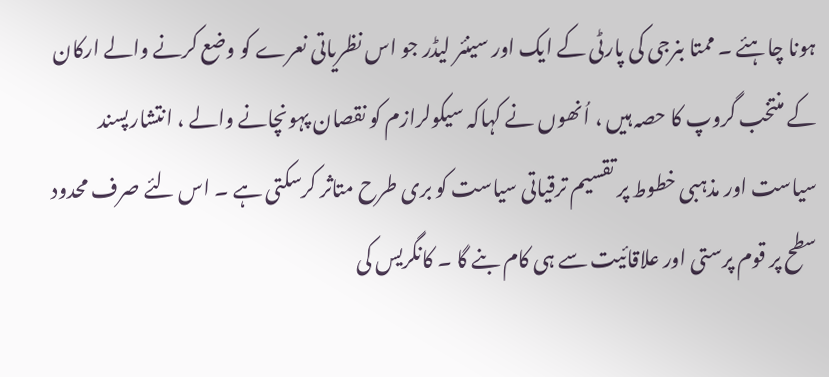ہونا چاہئے ۔ ممتا بنرجی کی پارٹی کے ایک اور سینئر لیڈر جو اس نظریاتی نعرے کو وضع کرنے والے ارکان کے منتخب گروپ کا حصہ ہیں ، اُنھوں نے کہاکہ سیکولرازم کو نقصان پہونچانے والے ، انتشارپسند سیاست اور مذہبی خطوط پر تقسیم ترقیاتی سیاست کو بری طرح متاثر کرسکتی ہے ۔ اس لئے صرف محدود سطح پر قوم پرستی اور علاقائیت سے ہی کام بنے گا ۔ کانگریس کی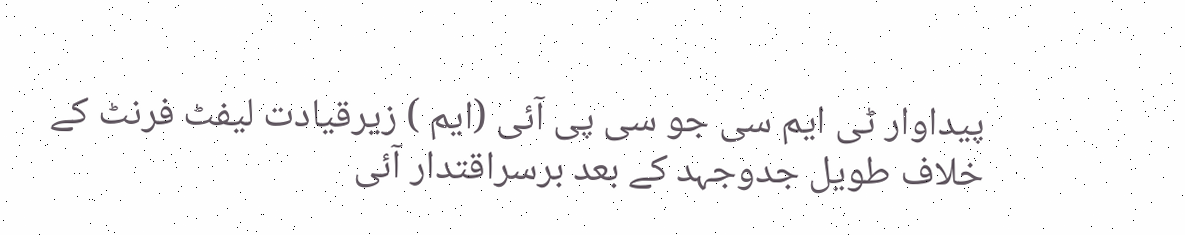پیداوار ٹی ایم سی جو سی پی آئی (ایم ) زیرقیادت لیفٹ فرنٹ کے خلاف طویل جدوجہد کے بعد برسراقتدار آئی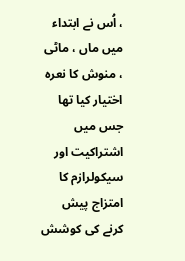، اُس نے ابتداء میں ماں ، ماٹی ، منوش کا نعرہ اختیار کیا تھا جس میں اشتراکیت اور سیکولرازم کا امتزاج پیش کرنے کی کوشش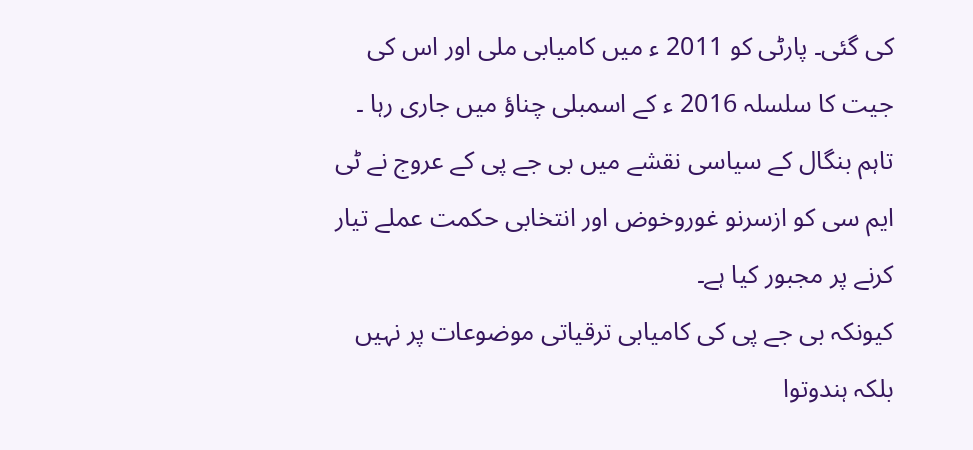کی گئی۔ پارٹی کو 2011 ء میں کامیابی ملی اور اس کی جیت کا سلسلہ 2016 ء کے اسمبلی چناؤ میں جاری رہا ۔ تاہم بنگال کے سیاسی نقشے میں بی جے پی کے عروج نے ٹی ایم سی کو ازسرنو غوروخوض اور انتخابی حکمت عملے تیار کرنے پر مجبور کیا ہے۔
کیونکہ بی جے پی کی کامیابی ترقیاتی موضوعات پر نہیں بلکہ ہندوتوا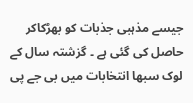جیسے مذہبی جذبات کو بھڑکاکر حاصل کی گئی ہے ۔ گزشتہ سال کے لوک سبھا انتخابات میں بی جے پی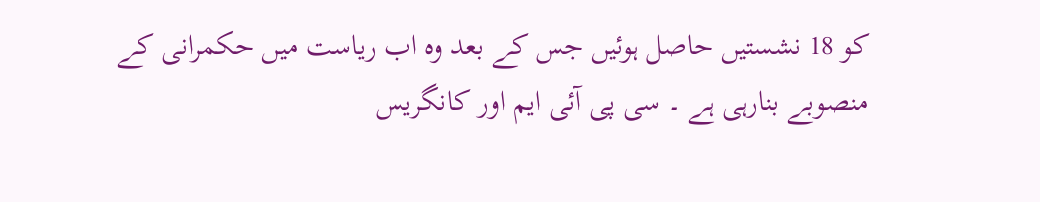کو 18 نشستیں حاصل ہوئیں جس کے بعد وہ اب ریاست میں حکمرانی کے منصوبے بنارہی ہے ۔ سی پی آئی ایم اور کانگریس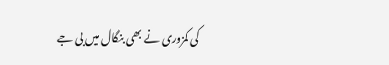کی کمزوری نے بھی بنگال میں بی جے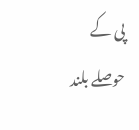پی کے حوصلے بلند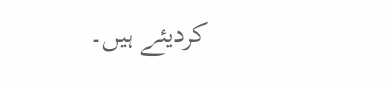کردیئے ہیں۔